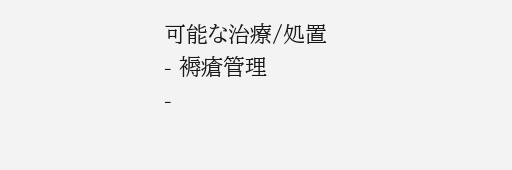可能な治療/処置
- 褥瘡管理
-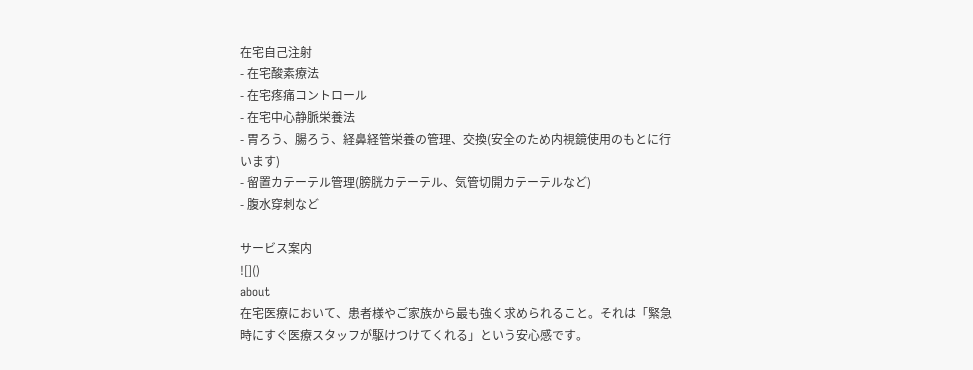在宅自己注射
- 在宅酸素療法
- 在宅疼痛コントロール
- 在宅中心静脈栄養法
- 胃ろう、腸ろう、経鼻経管栄養の管理、交換(安全のため内視鏡使用のもとに行います)
- 留置カテーテル管理(膀胱カテーテル、気管切開カテーテルなど)
- 腹水穿刺など

サービス案内
![]()
about
在宅医療において、患者様やご家族から最も強く求められること。それは「緊急時にすぐ医療スタッフが駆けつけてくれる」という安心感です。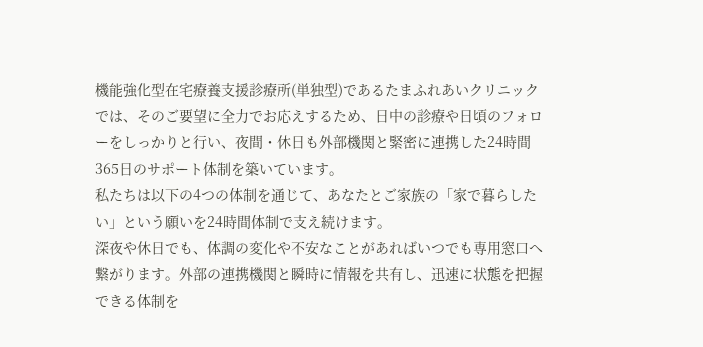機能強化型在宅療養支援診療所(単独型)であるたまふれあいクリニックでは、そのご要望に全力でお応えするため、日中の診療や日頃のフォローをしっかりと行い、夜間・休日も外部機関と緊密に連携した24時間365日のサポート体制を築いています。
私たちは以下の4つの体制を通じて、あなたとご家族の「家で暮らしたい」という願いを24時間体制で支え続けます。
深夜や休日でも、体調の変化や不安なことがあればいつでも専用窓口へ繋がります。外部の連携機関と瞬時に情報を共有し、迅速に状態を把握できる体制を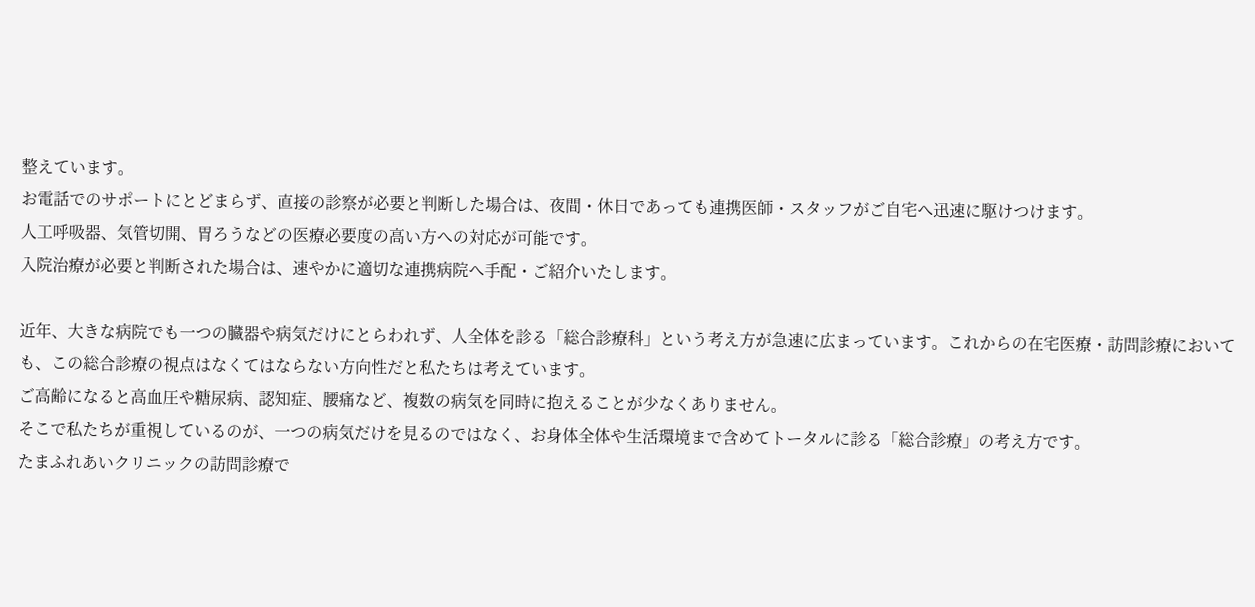整えています。
お電話でのサポートにとどまらず、直接の診察が必要と判断した場合は、夜間・休日であっても連携医師・スタッフがご自宅へ迅速に駆けつけます。
人工呼吸器、気管切開、胃ろうなどの医療必要度の高い方への対応が可能です。
入院治療が必要と判断された場合は、速やかに適切な連携病院へ手配・ご紹介いたします。

近年、大きな病院でも一つの臓器や病気だけにとらわれず、人全体を診る「総合診療科」という考え方が急速に広まっています。これからの在宅医療・訪問診療においても、この総合診療の視点はなくてはならない方向性だと私たちは考えています。
ご高齢になると高血圧や糖尿病、認知症、腰痛など、複数の病気を同時に抱えることが少なくありません。
そこで私たちが重視しているのが、一つの病気だけを見るのではなく、お身体全体や生活環境まで含めてトータルに診る「総合診療」の考え方です。
たまふれあいクリニックの訪問診療で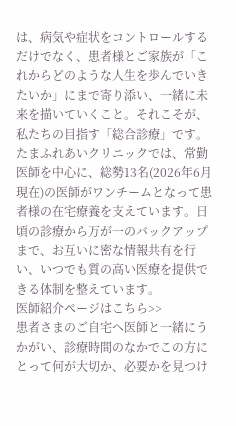は、病気や症状をコントロールするだけでなく、患者様とご家族が「これからどのような人生を歩んでいきたいか」にまで寄り添い、一緒に未来を描いていくこと。それこそが、私たちの目指す「総合診療」です。
たまふれあいクリニックでは、常勤医師を中心に、総勢13名(2026年6月現在)の医師がワンチームとなって患者様の在宅療養を支えています。日頃の診療から万が一のバックアップまで、お互いに密な情報共有を行い、いつでも質の高い医療を提供できる体制を整えています。
医師紹介ページはこちら>>
患者さまのご自宅へ医師と一緒にうかがい、診療時間のなかでこの方にとって何が大切か、必要かを見つけ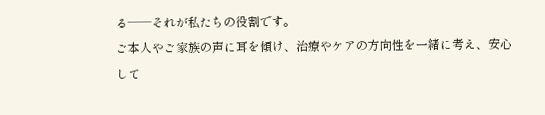る──それが私たちの役割です。
ご本人やご家族の声に耳を傾け、治療やケアの方向性を一緒に考え、安心して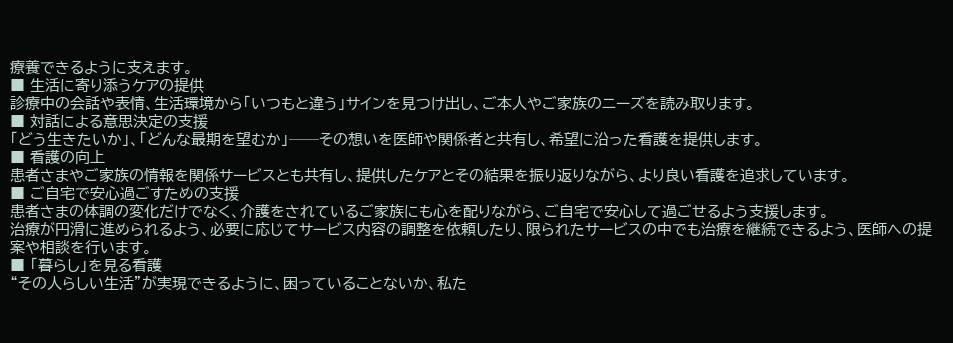療養できるように支えます。
■ 生活に寄り添うケアの提供
診療中の会話や表情、生活環境から「いつもと違う」サインを見つけ出し、ご本人やご家族のニーズを読み取ります。
■ 対話による意思決定の支援
「どう生きたいか」、「どんな最期を望むか」──その想いを医師や関係者と共有し、希望に沿った看護を提供します。
■ 看護の向上
患者さまやご家族の情報を関係サービスとも共有し、提供したケアとその結果を振り返りながら、より良い看護を追求しています。
■ ご自宅で安心過ごすための支援
患者さまの体調の変化だけでなく、介護をされているご家族にも心を配りながら、ご自宅で安心して過ごせるよう支援します。
治療が円滑に進められるよう、必要に応じてサービス内容の調整を依頼したり、限られたサービスの中でも治療を継続できるよう、医師への提案や相談を行います。
■ 「暮らし」を見る看護
“その人らしい生活”が実現できるように、困っていることないか、私た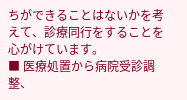ちができることはないかを考えて、診療同行をすることを心がけています。
■ 医療処置から病院受診調整、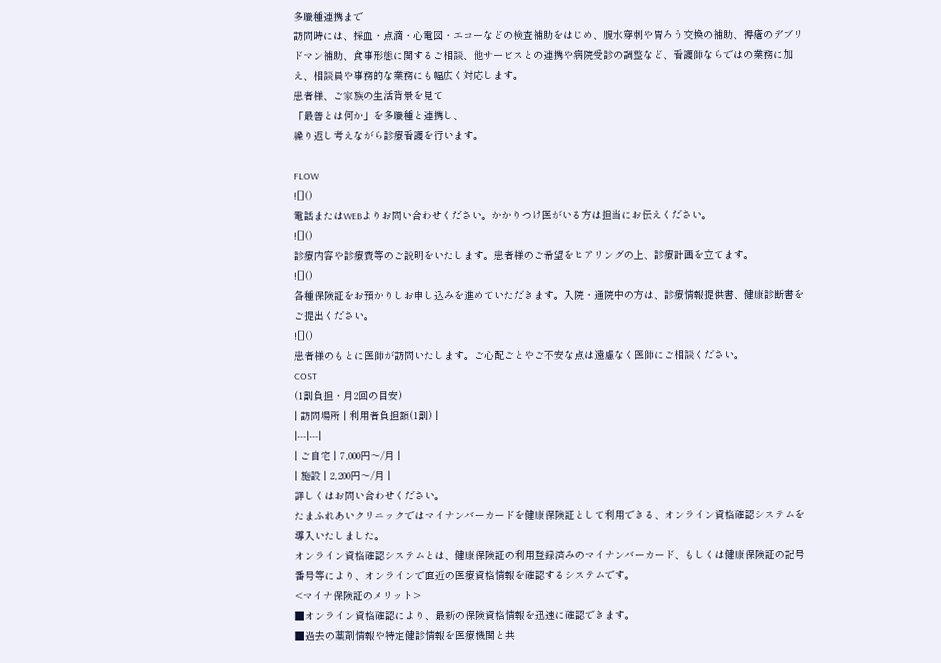多職種連携まで
訪問時には、採血・点滴・心電図・エコーなどの検査補助をはじめ、腹水穿刺や胃ろう交換の補助、褥瘡のデブリドマン補助、食事形態に関するご相談、他サービスとの連携や病院受診の調整など、看護師ならではの業務に加え、相談員や事務的な業務にも幅広く対応します。
患者様、ご家族の生活背景を見て
「最善とは何か」を多職種と連携し、
繰り返し考えながら診療看護を行います。

FLOW
![]()
電話またはWEBよりお問い合わせください。かかりつけ医がいる方は担当にお伝えください。
![]()
診療内容や診療費等のご説明をいたします。患者様のご希望をヒアリングの上、診療計画を立てます。
![]()
各種保険証をお預かりしお申し込みを進めていただきます。入院・通院中の方は、診療情報提供書、健康診断書をご提出ください。
![]()
患者様のもとに医師が訪問いたします。ご心配ごとやご不安な点は遠慮なく医師にご相談ください。
COST
(1割負担・月2回の目安)
| 訪問場所 | 利用者負担額(1割) |
|---|---|
| ご自宅 | 7,000円〜/月 |
| 施設 | 2,200円〜/月 |
詳しくはお問い合わせください。
たまふれあいクリニックではマイナンバーカードを健康保険証として利用できる、オンライン資格確認システムを導入いたしました。
オンライン資格確認システムとは、健康保険証の利用登録済みのマイナンバーカード、もしくは健康保険証の記号番号等により、オンラインで直近の医療資格情報を確認するシステムです。
<マイナ保険証のメリット>
■オンライン資格確認により、最新の保険資格情報を迅速に確認できます。
■過去の薬剤情報や特定健診情報を医療機関と共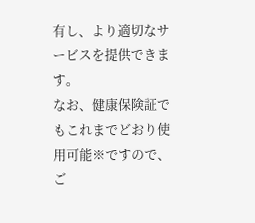有し、より適切なサービスを提供できます。
なお、健康保険証でもこれまでどおり使用可能※ですので、ご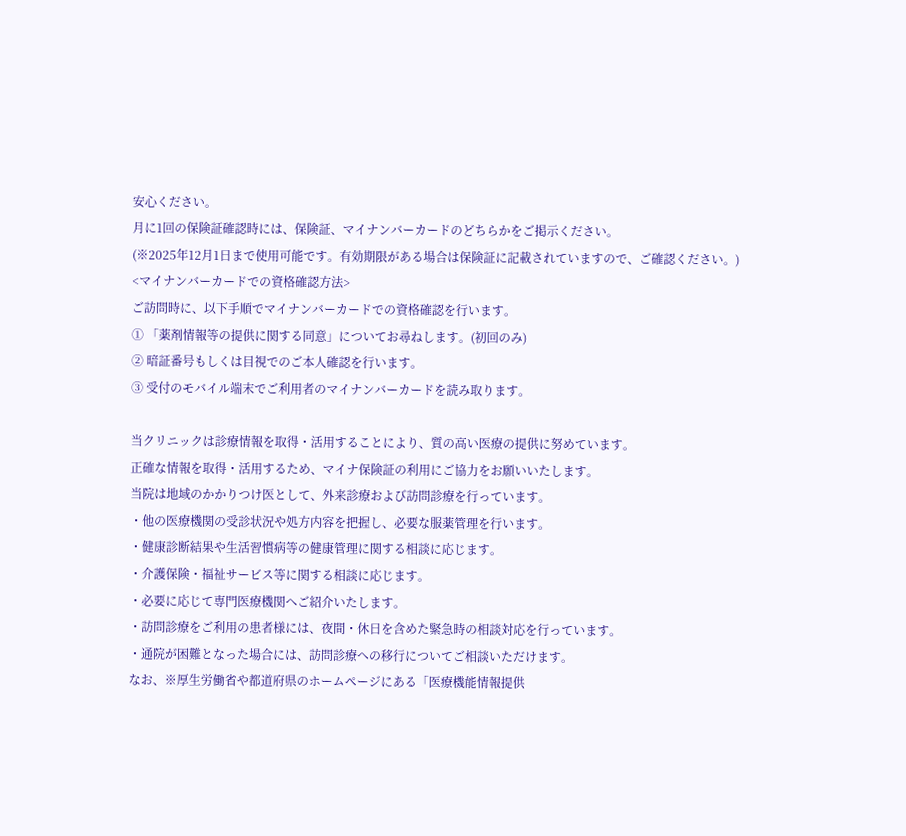安心ください。
月に1回の保険証確認時には、保険証、マイナンバーカードのどちらかをご掲示ください。
(※2025年12月1日まで使用可能です。有効期限がある場合は保険証に記載されていますので、ご確認ください。)
<マイナンバーカードでの資格確認方法>
ご訪問時に、以下手順でマイナンバーカードでの資格確認を行います。
① 「薬剤情報等の提供に関する同意」についてお尋ねします。(初回のみ)
② 暗証番号もしくは目視でのご本人確認を行います。
③ 受付のモバイル端末でご利用者のマイナンバーカードを読み取ります。

当クリニックは診療情報を取得・活用することにより、質の高い医療の提供に努めています。
正確な情報を取得・活用するため、マイナ保険証の利用にご協力をお願いいたします。
当院は地域のかかりつけ医として、外来診療および訪問診療を行っています。
・他の医療機関の受診状況や処方内容を把握し、必要な服薬管理を行います。
・健康診断結果や生活習慣病等の健康管理に関する相談に応じます。
・介護保険・福祉サービス等に関する相談に応じます。
・必要に応じて専門医療機関へご紹介いたします。
・訪問診療をご利用の患者様には、夜間・休日を含めた緊急時の相談対応を行っています。
・通院が困難となった場合には、訪問診療への移行についてご相談いただけます。
なお、※厚生労働省や都道府県のホームページにある「医療機能情報提供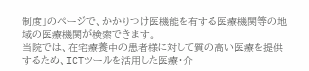制度」のページで、かかりつけ医機能を有する医療機関等の地域の医療機関が検索できます。
当院では、在宅療養中の患者様に対して質の高い医療を提供するため、ICTツールを活用した医療・介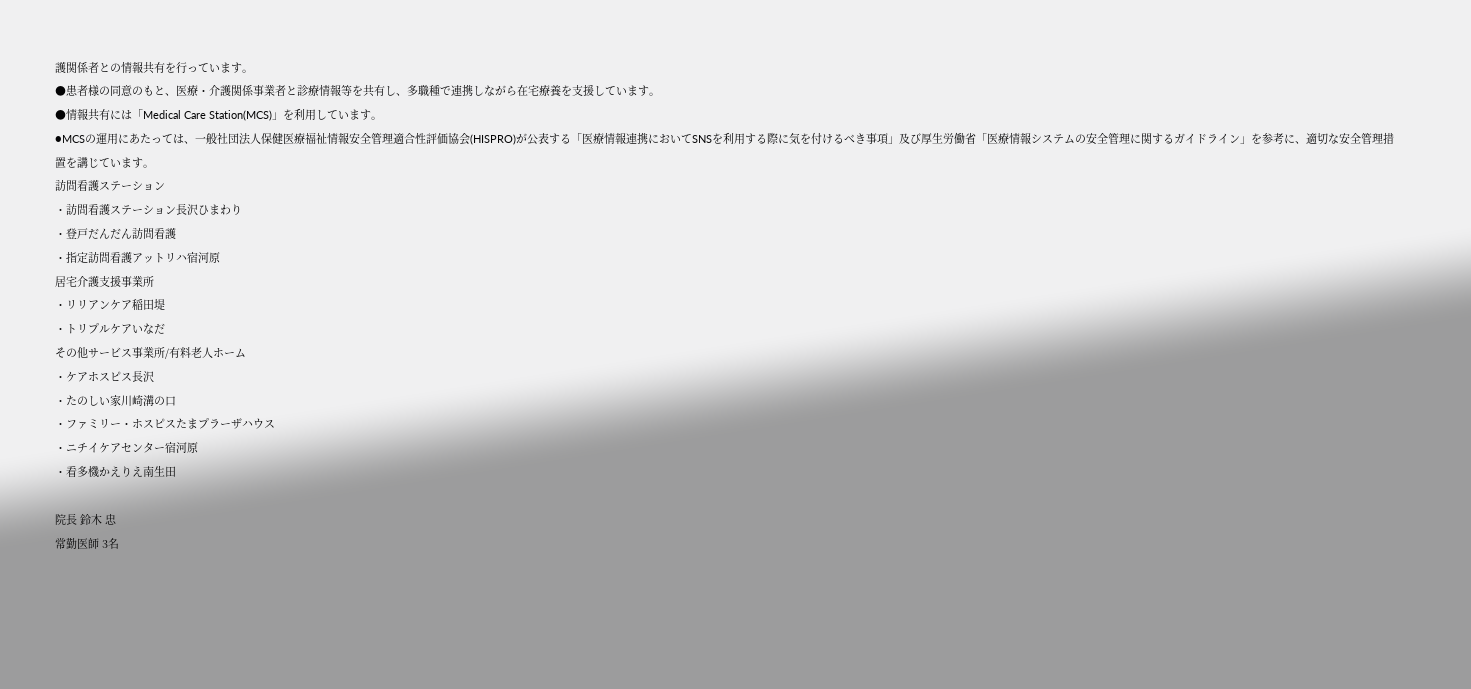護関係者との情報共有を行っています。
●患者様の同意のもと、医療・介護関係事業者と診療情報等を共有し、多職種で連携しながら在宅療養を支援しています。
●情報共有には「Medical Care Station(MCS)」を利用しています。
●MCSの運用にあたっては、一般社団法人保健医療福祉情報安全管理適合性評価協会(HISPRO)が公表する「医療情報連携においてSNSを利用する際に気を付けるべき事項」及び厚生労働省「医療情報システムの安全管理に関するガイドライン」を参考に、適切な安全管理措置を講じています。
訪問看護ステーション
・訪問看護ステーション長沢ひまわり
・登戸だんだん訪問看護
・指定訪問看護アットリハ宿河原
居宅介護支援事業所
・リリアンケア稲田堤
・トリプルケアいなだ
その他サービス事業所/有料老人ホーム
・ケアホスピス長沢
・たのしい家川崎溝の口
・ファミリー・ホスピスたまプラーザハウス
・ニチイケアセンター宿河原
・看多機かえりえ南生田

院長 鈴木 忠
常勤医師 3名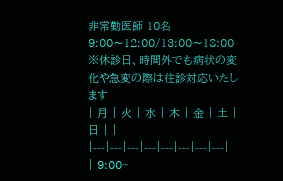非常勤医師 10名
9:00〜12:00/13:00〜18:00
※休診日、時間外でも病状の変化や急変の際は往診対応いたします
| 月 | 火 | 水 | 木 | 金 | 土 | 日 | |
|---|---|---|---|---|---|---|---|
| 9:00~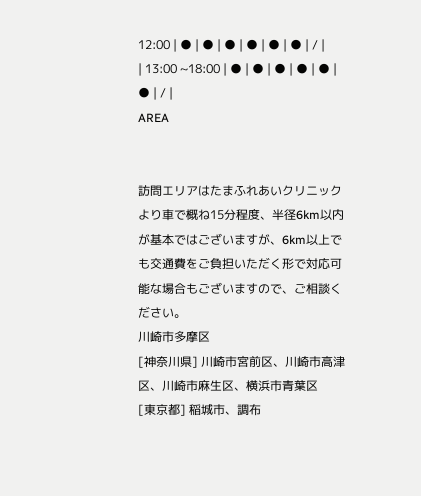12:00 | ● | ● | ● | ● | ● | ● | / |
| 13:00 ~18:00 | ● | ● | ● | ● | ● | ● | / |
AREA


訪問エリアはたまふれあいクリニックより車で概ね15分程度、半径6km以内が基本ではございますが、6km以上でも交通費をご負担いただく形で対応可能な場合もございますので、ご相談ください。
川崎市多摩区
[神奈川県] 川崎市宮前区、川崎市高津区、川崎市麻生区、横浜市青葉区
[東京都] 稲城市、調布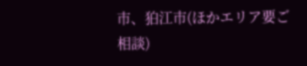市、狛江市(ほかエリア要ご相談)